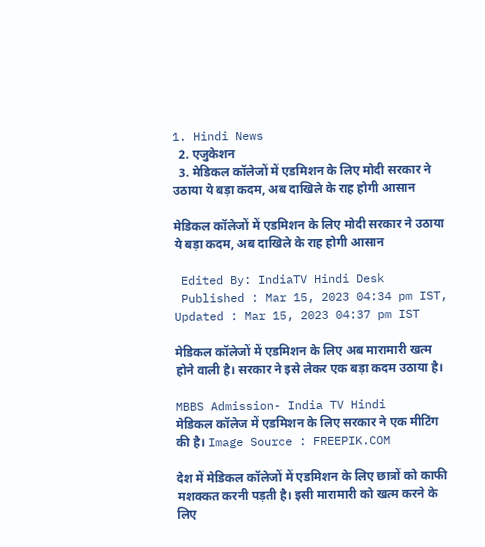1. Hindi News
  2. एजुकेशन
  3. मेडिकल कॉलेजों में एडमिशन के लिए मोदी सरकार ने उठाया ये बड़ा कदम, अब दाखिले के राह होगी आसान

मेडिकल कॉलेजों में एडमिशन के लिए मोदी सरकार ने उठाया ये बड़ा कदम, अब दाखिले के राह होगी आसान

 Edited By: IndiaTV Hindi Desk
 Published : Mar 15, 2023 04:34 pm IST,  Updated : Mar 15, 2023 04:37 pm IST

मेडिकल कॉलेजों में एडमिशन के लिए अब मारामारी खत्म होने वाली है। सरकार ने इसे लेकर एक बड़ा कदम उठाया है।

MBBS Admission- India TV Hindi
मेडिकल कॉलेज में एडमिशन के लिए सरकार ने एक मीटिंग की है। Image Source : FREEPIK.COM

देश में मेडिकल कॉलेजों में एडमिशन के लिए छात्रों को काफी मशक्कत करनी पड़ती है। इसी मारामारी को खत्म करने के लिए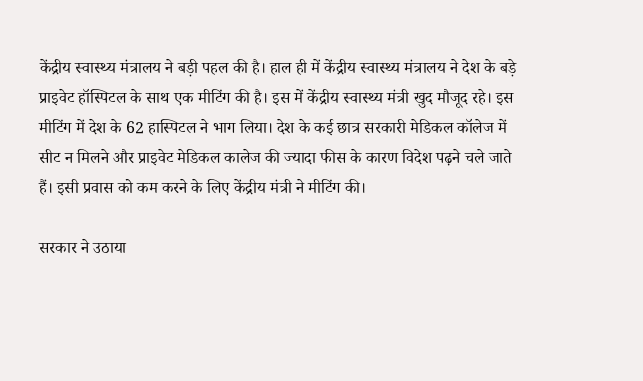केंद्रीय स्वास्थ्य मंत्रालय ने बड़ी पहल की है। हाल ही में केंद्रीय स्वास्थ्य मंत्रालय ने देश के बड़े प्राइवेट हॉस्पिटल के साथ एक मीटिंग की है। इस में केंद्रीय स्वास्थ्य मंत्री खुद मौजूद रहे। इस मीटिंग में देश के 62 हास्पिटल ने भाग लिया। देश के कई छात्र सरकारी मेडिकल कॉलेज में सीट न मिलने और प्राइवेट मेडिकल कालेज की ज्यादा फीस के कारण विदेश पढ़ने चले जाते हैं। इसी प्रवास को कम करने के लिए केंद्रीय मंत्री ने मीटिंग की।

सरकार ने उठाया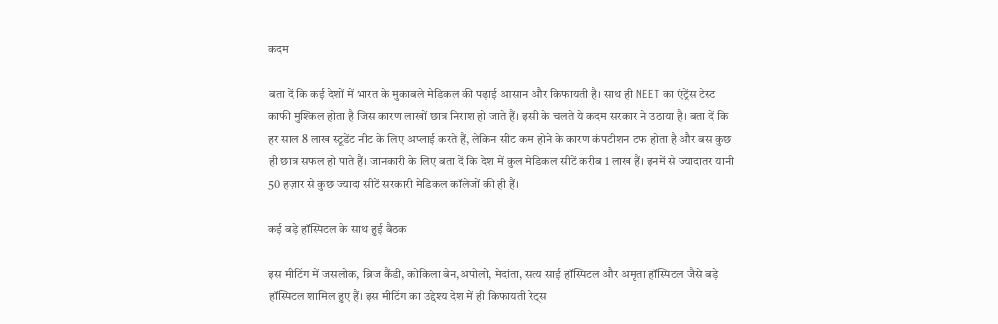कदम

बता दें कि कई देशों में भारत के मुकाबले मेडिकल की पढ़ाई आसान और किफायती है। साथ ही NEET का एंट्रेंस टेस्ट काफी मुश्किल होता है जिस कारण लाखों छात्र निराश हो जाते हैं। इसी के चलते ये कदम सरकार ने उठाया है। बता दें कि हर साल 8 लाख स्टूडेंट नीट के लिए अप्लाई करते हैं, लेकिन सीट कम होने के कारण कंपटीशन टफ होता है और बस कुछ ही छात्र सफल हो पाते हैं। जानकारी के लिए बता दें कि देश में कुल मेडिकल सीटें करीब 1 लाख हैं। इनमें से ज्यादातर यानी 50 हज़ार से कुछ ज्यादा सीटें सरकारी मेडिकल कॉलेजों की ही हैं।

कई बड़े हॉस्पिटल के साथ हुई बैठक

इस मीटिंग में जसलोक, ब्रिज कैंडी, कोकिला बेन,अपोलो, मेदांता, सत्य साई हॉस्पिटल और अमृता हॉस्पिटल जैसे बड़े हॉस्पिटल शामिल हुए हैं। इस मीटिंग का उद्देश्य देश में ही किफायती रेट्स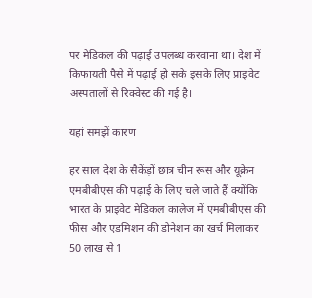पर मेडिकल की पढ़ाई उपलब्ध करवाना था। देश में किफायती पैसे में पढ़ाई हो सके इसके लिए प्राइवेट अस्पतालों से रिक्वेस्ट की गई है।

यहां समझें कारण

हर साल देश के सैकेंड़ों छात्र चीन रूस और यूक्रेन एमबीबीएस की पढ़ाई के लिए चले जाते हैं क्योंकि भारत के प्राइवेट मेडिकल कालेज में एमबीबीएस की फीस और एडमिशन की डोनेशन का खर्च मिलाकर 50 लाख से 1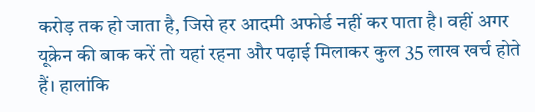करोड़ तक हो जाता है, जिसे हर आदमी अफोर्ड नहीं कर पाता है। वहीं अगर यूक्रेन की बाक करें तो यहां रहना और पढ़ाई मिलाकर कुल 35 लाख खर्च होते हैं। हालांकि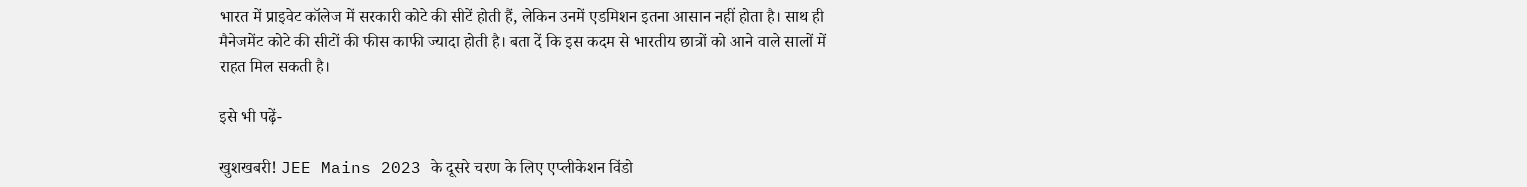भारत में प्राइवेट कॉलेज में सरकारी कोटे की सीटें होती हैं, लेकिन उनमें एडमिशन इतना आसान नहीं होता है। साथ ही मैनेजमेंट कोटे की सीटों की फीस काफी ज्यादा होती है। बता दें कि इस कदम से भारतीय छात्रों को आने वाले सालों में राहत मिल सकती है।

इसे भी पढ़ें-

खुशखबरी! JEE Mains 2023 के दूसरे चरण के लिए एप्लीकेशन विंडो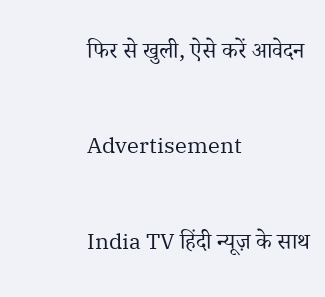फिर से खुली, ऐसे करें आवेदन

Advertisement

India TV हिंदी न्यूज़ के साथ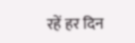रहें हर दिन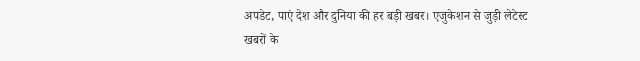अपडेट, पाएं देश और दुनिया की हर बड़ी खबर। एजुकेशन से जुड़ी लेटेस्ट खबरों के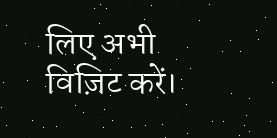लिए अभी विज़िट करें।